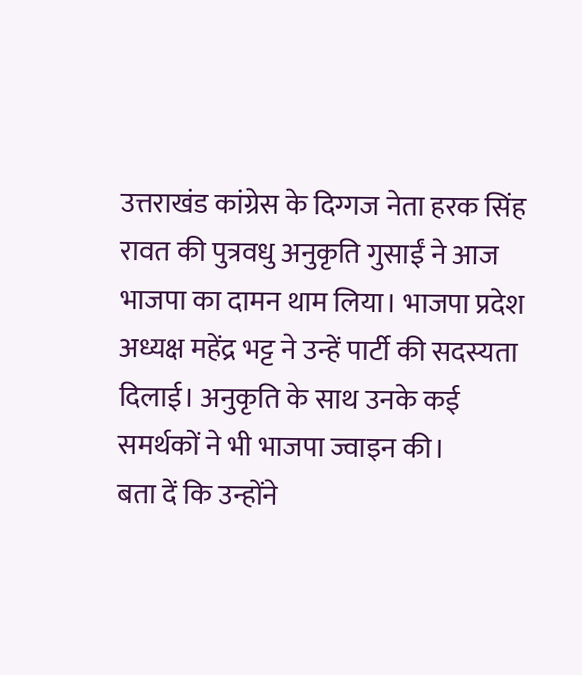उत्तराखंड कांग्रेस के दिग्गज नेता हरक सिंह रावत की पुत्रवधु अनुकृति गुसाईं ने आज भाजपा का दामन थाम लिया। भाजपा प्रदेश अध्यक्ष महेंद्र भट्ट ने उन्हें पार्टी की सदस्यता दिलाई। अनुकृति के साथ उनके कई समर्थकों ने भी भाजपा ज्वाइन की।
बता दें कि उन्होंने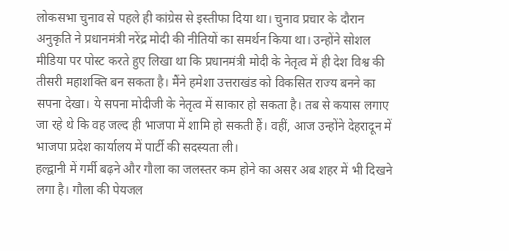लोकसभा चुनाव से पहले ही कांग्रेस से इस्तीफा दिया था। चुनाव प्रचार के दौरान अनुकृति ने प्रधानमंत्री नरेंद्र मोदी की नीतियों का समर्थन किया था। उन्होंने सोशल मीडिया पर पोस्ट करते हुए लिखा था कि प्रधानमंत्री मोदी के नेतृत्व में ही देश विश्व की तीसरी महाशक्ति बन सकता है। मैंने हमेशा उत्तराखंड को विकसित राज्य बनने का सपना देखा। ये सपना मोदीजी के नेतृत्व में साकार हो सकता है। तब से कयास लगाए जा रहे थे कि वह जल्द ही भाजपा में शामि हो सकती हैं। वहीं, आज उन्होंने देहरादून में भाजपा प्रदेश कार्यालय में पार्टी की सदस्यता ली।
हल्द्वानी में गर्मी बढ़ने और गौला का जलस्तर कम होने का असर अब शहर में भी दिखने लगा है। गौला की पेयजल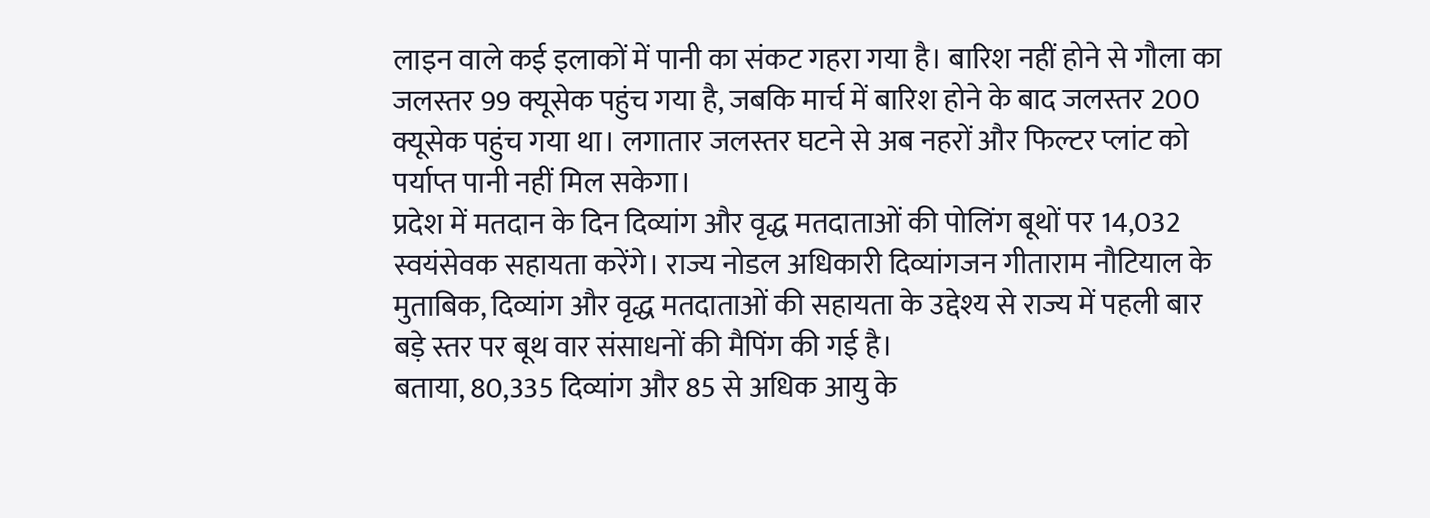लाइन वाले कई इलाकों में पानी का संकट गहरा गया है। बारिश नहीं होने से गौला का जलस्तर 99 क्यूसेक पहुंच गया है, जबकि मार्च में बारिश होने के बाद जलस्तर 200 क्यूसेक पहुंच गया था। लगातार जलस्तर घटने से अब नहरों और फिल्टर प्लांट को पर्याप्त पानी नहीं मिल सकेगा।
प्रदेश में मतदान के दिन दिव्यांग और वृद्ध मतदाताओं की पोलिंग बूथों पर 14,032 स्वयंसेवक सहायता करेंगे। राज्य नोडल अधिकारी दिव्यांगजन गीताराम नौटियाल के मुताबिक, दिव्यांग और वृद्ध मतदाताओं की सहायता के उद्देश्य से राज्य में पहली बार बड़े स्तर पर बूथ वार संसाधनों की मैपिंग की गई है।
बताया, 80,335 दिव्यांग और 85 से अधिक आयु के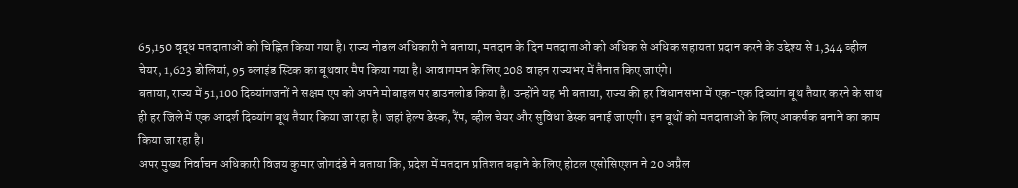65,150 वृद्ध मतदाताओं को चिह्नित किया गया है। राज्य नोडल अधिकारी ने बताया, मतदान के दिन मतदाताओं को अधिक से अधिक सहायता प्रदान करने के उद्देश्य से 1,344 व्हील चेयर, 1,623 डोलियां, 95 ब्लाइंड स्टिक का बूथवार मैप किया गया है। आवागमन के लिए 208 वाहन राज्यभर में तैनात किए जाएंगे।
बताया, राज्य में 51,100 दिव्यांगजनों ने सक्षम एप को अपने मोबाइल पर डाउनलोड किया है। उन्होंने यह भी बताया, राज्य की हर विधानसभा में एक-एक दिव्यांग बूथ तैयार करने के साथ ही हर जिले में एक आदर्श दिव्यांग बूथ तैयार किया जा रहा है। जहां हेल्प डेस्क, रैंप, व्हील चेयर और सुविधा डेस्क बनाई जाएगी। इन बूथों को मतदाताओं के लिए आकर्षक बनाने का काम किया जा रहा है।
अपर मुख्य निर्वाचन अधिकारी विजय कुमार जोगदंडे ने बताया कि, प्रदेश में मतदान प्रतिशत बढ़ाने के लिए होटल एसोसिएशन ने 20 अप्रैल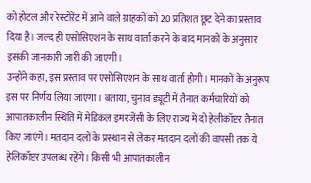को होटल और रेस्टोरेंट में आने वाले ग्राहकों को 20 प्रतिशत छूट देने का प्रस्ताव दिया है। जल्द ही एसोसिएशन के साथ वार्ता करने के बाद मानकों के अनुसार इसकी जानकारी जारी की जाएगी।
उन्होंने कहा, इस प्रस्ताव पर एसोसिएशन के साथ वार्ता होगी। मानकों के अनुरूप इस पर निर्णय लिया जाएगा। बताया, चुनाव ड्यूटी में तैनात कर्मचारियों को आपातकालीन स्थिति में मेडिकल इमरजेंसी के लिए राज्य में दो हेलीकॉप्टर तैनात किए जाएंगे। मतदान दलों के प्रस्थान से लेकर मतदान दलों की वापसी तक ये हेलिकॉप्टर उपलब्ध रहेंगे। किसी भी आपातकालीन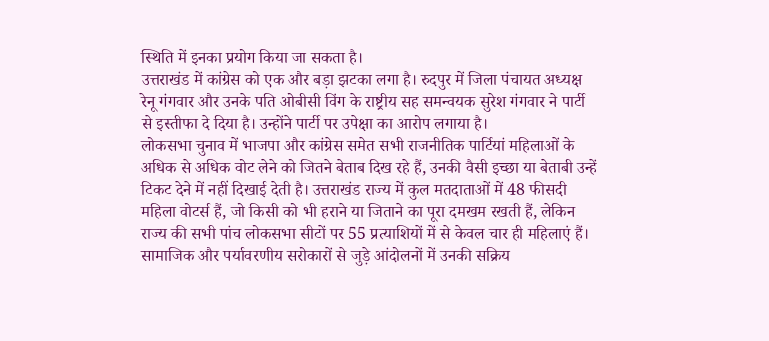स्थिति में इनका प्रयोग किया जा सकता है।
उत्तराखंड में कांग्रेस को एक और बड़ा झटका लगा है। रुदपुर में जिला पंचायत अध्यक्ष रेनू गंगवार और उनके पति ओबीसी विंग के राष्ट्रीय सह समन्वयक सुरेश गंगवार ने पार्टी से इस्तीफा दे दिया है। उन्होंने पार्टी पर उपेक्षा का आरोप लगाया है।
लोकसभा चुनाव में भाजपा और कांग्रेस समेत सभी राजनीतिक पार्टियां महिलाओं के अधिक से अधिक वोट लेने को जितने बेताब दिख रहे हैं, उनकी वैसी इच्छा या बेताबी उन्हें टिकट देने में नहीं दिखाई देती है। उत्तराखंड राज्य में कुल मतदाताओं में 48 फीसदी महिला वोटर्स हैं, जो किसी को भी हराने या जिताने का पूरा दमखम रखती हैं, लेकिन राज्य की सभी पांच लोकसभा सीटों पर 55 प्रत्याशियों में से केवल चार ही महिलाएं हैं।
सामाजिक और पर्यावरणीय सरोकारों से जुड़े आंदोलनों में उनकी सक्रिय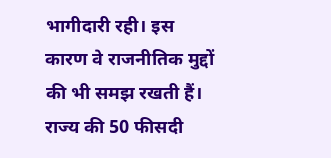भागीदारी रही। इस कारण वे राजनीतिक मुद्दों की भी समझ रखती हैं। राज्य की 50 फीसदी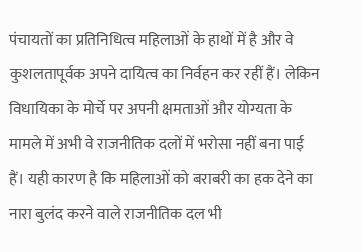पंचायतों का प्रतिनिधित्व महिलाओं के हाथों में है और वे कुशलतापूर्वक अपने दायित्व का निर्वहन कर रहीं हैं। लेकिन विधायिका के मोर्चे पर अपनी क्षमताओं और योग्यता के मामले में अभी वे राजनीतिक दलों में भरोसा नहीं बना पाई हैं। यही कारण है कि महिलाओं को बराबरी का हक देने का नारा बुलंद करने वाले राजनीतिक दल भी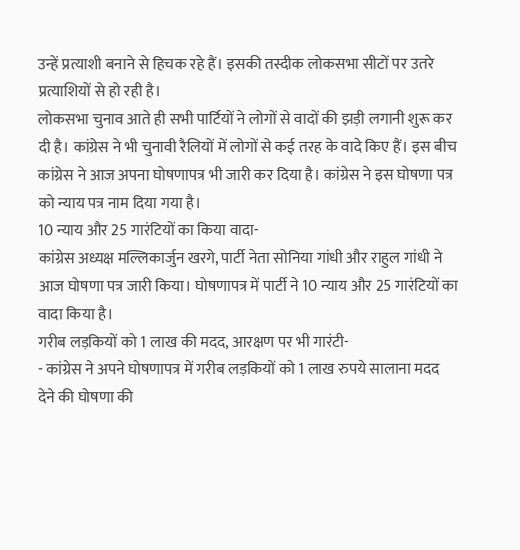उन्हें प्रत्याशी बनाने से हिचक रहे हैं। इसकी तस्दीक लोकसभा सीटों पर उतरे प्रत्याशियों से हो रही है।
लोकसभा चुनाव आते ही सभी पार्टियों ने लोगों से वादों की झड़ी लगानी शुरू कर दी है। कांग्रेस ने भी चुनावी रैलियों में लोगों से कई तरह के वादे किए हैं। इस बीच कांग्रेस ने आज अपना घोषणापत्र भी जारी कर दिया है। कांग्रेस ने इस घोषणा पत्र को न्याय पत्र नाम दिया गया है।
10 न्याय और 25 गारंटियों का किया वादा-
कांग्रेस अध्यक्ष मल्लिकार्जुन खरगे, पार्टी नेता सोनिया गांधी और राहुल गांधी ने आज घोषणा पत्र जारी किया। घोषणापत्र में पार्टी ने 10 न्याय और 25 गारंटियों का वादा किया है।
गरीब लड़कियों को 1 लाख की मदद, आरक्षण पर भी गारंटी-
- कांग्रेस ने अपने घोषणापत्र में गरीब लड़कियों को 1 लाख रुपये सालाना मदद देने की घोषणा की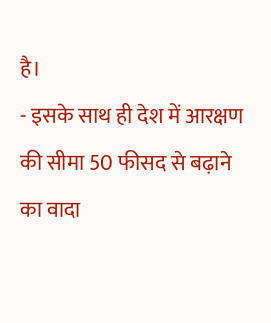है।
- इसके साथ ही देश में आरक्षण की सीमा 50 फीसद से बढ़ाने का वादा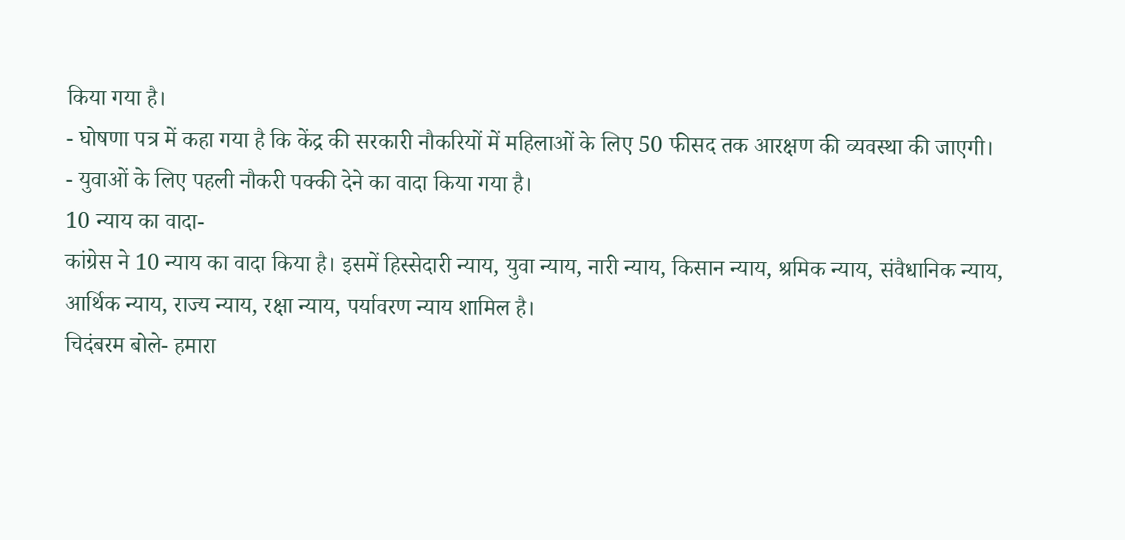किया गया है।
- घोषणा पत्र में कहा गया है कि केंद्र की सरकारी नौकरियों में महिलाओं के लिए 50 फीसद तक आरक्षण की व्यवस्था की जाएगी।
- युवाओं के लिए पहली नौकरी पक्की देने का वादा किया गया है।
10 न्याय का वादा-
कांग्रेस ने 10 न्याय का वादा किया है। इसमें हिस्सेदारी न्याय, युवा न्याय, नारी न्याय, किसान न्याय, श्रमिक न्याय, संवैधानिक न्याय, आर्थिक न्याय, राज्य न्याय, रक्षा न्याय, पर्यावरण न्याय शामिल है।
चिदंबरम बोले- हमारा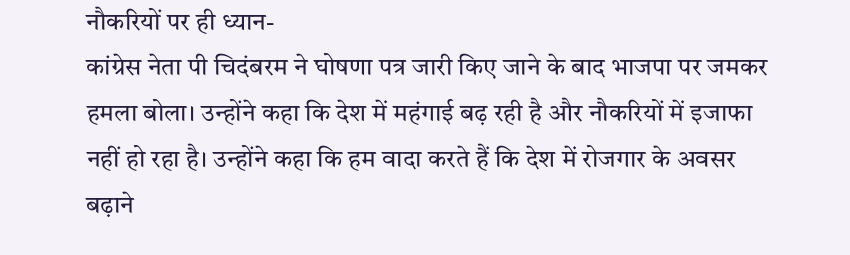नौकरियों पर ही ध्यान-
कांग्रेस नेता पी चिदंबरम ने घोषणा पत्र जारी किए जाने के बाद भाजपा पर जमकर हमला बोला। उन्होंने कहा कि देश में महंगाई बढ़ रही है और नौकरियों में इजाफा नहीं हो रहा है। उन्होंने कहा कि हम वादा करते हैं कि देश में रोजगार के अवसर बढ़ाने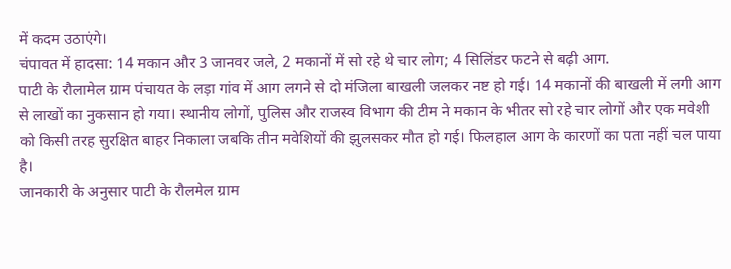में कदम उठाएंगे।
चंपावत में हादसा: 14 मकान और 3 जानवर जले, 2 मकानों में सो रहे थे चार लोग; 4 सिलिंडर फटने से बढ़ी आग.
पाटी के रौलामेल ग्राम पंचायत के लड़ा गांव में आग लगने से दो मंजिला बाखली जलकर नष्ट हो गई। 14 मकानों की बाखली में लगी आग से लाखों का नुकसान हो गया। स्थानीय लोगों, पुलिस और राजस्व विभाग की टीम ने मकान के भीतर सो रहे चार लोगों और एक मवेशी को किसी तरह सुरक्षित बाहर निकाला जबकि तीन मवेशियों की झुलसकर मौत हो गई। फिलहाल आग के कारणों का पता नहीं चल पाया है।
जानकारी के अनुसार पाटी के रौलमेल ग्राम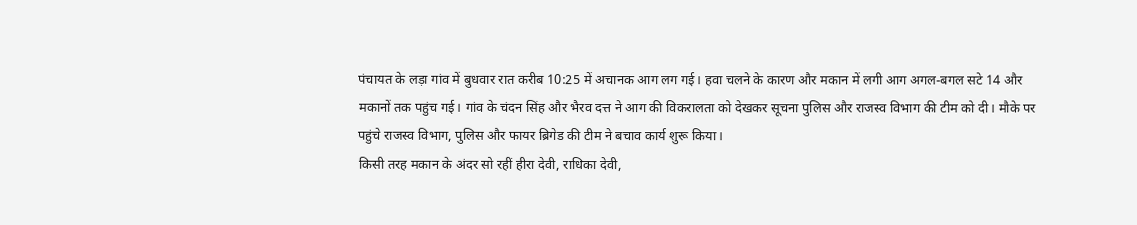पंचायत के लड़ा गांव में बुधवार रात करीब 10:25 में अचानक आग लग गई। हवा चलने के कारण और मकान में लगी आग अगल-बगल सटे 14 और मकानों तक पहुंच गई। गांव के चंदन सिंह और भैरव दत्त ने आग की विकरालता को देखकर सूचना पुलिस और राजस्व विभाग की टीम को दी। मौके पर पहुंचे राजस्व विभाग, पुलिस और फायर ब्रिगेड की टीम ने बचाव कार्य शुरू किया।
किसी तरह मकान के अंदर सो रहीं हीरा देवी, राधिका देवी,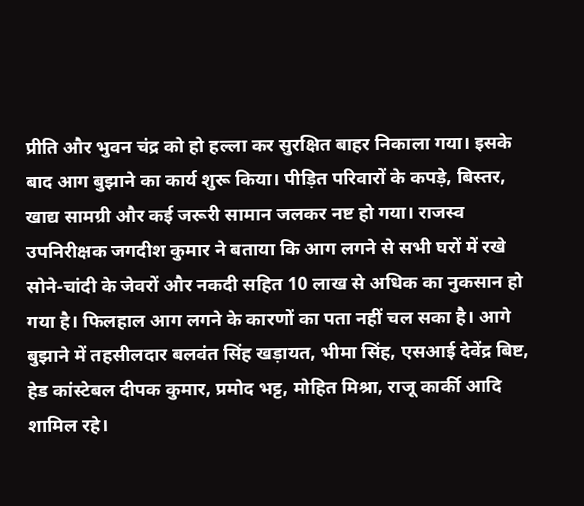प्रीति और भुवन चंद्र को हो हल्ला कर सुरक्षित बाहर निकाला गया। इसके बाद आग बुझाने का कार्य शुरू किया। पीड़ित परिवारों के कपड़े, बिस्तर, खाद्य सामग्री और कई जरूरी सामान जलकर नष्ट हो गया। राजस्व उपनिरीक्षक जगदीश कुमार ने बताया कि आग लगने से सभी घरों में रखे सोने-चांदी के जेवरों और नकदी सहित 10 लाख से अधिक का नुकसान हो गया है। फिलहाल आग लगने के कारणों का पता नहीं चल सका है। आगे बुझाने में तहसीलदार बलवंत सिंह खड़ायत, भीमा सिंह, एसआई देवेंद्र बिष्ट, हेड कांस्टेबल दीपक कुमार, प्रमोद भट्ट, मोहित मिश्रा, राजू कार्की आदि शामिल रहे।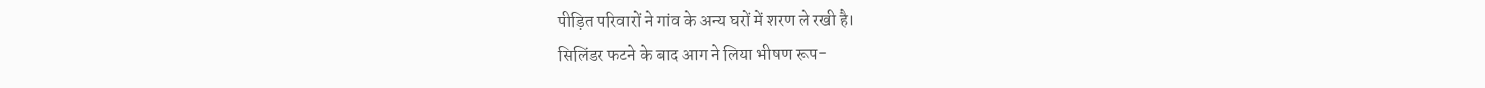पीड़ित परिवारों ने गांव के अन्य घरों में शरण ले रखी है।
सिलिंडर फटने के बाद आग ने लिया भीषण रूप-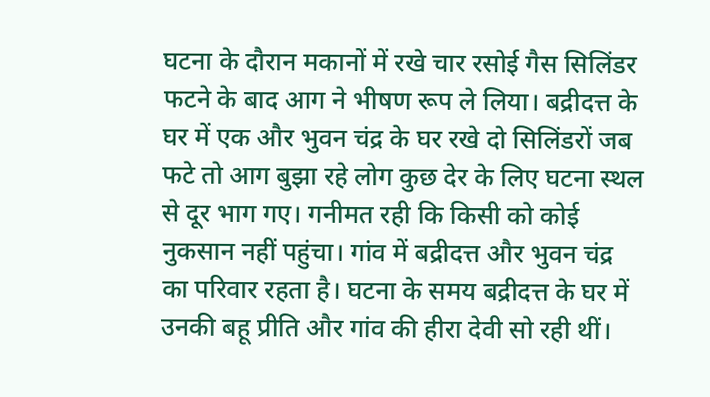घटना के दौरान मकानों में रखे चार रसोई गैस सिलिंडर फटने के बाद आग ने भीषण रूप ले लिया। बद्रीदत्त के घर में एक और भुवन चंद्र के घर रखे दो सिलिंडरों जब फटे तो आग बुझा रहे लोग कुछ देर के लिए घटना स्थल से दूर भाग गए। गनीमत रही कि किसी को कोई नुकसान नहीं पहुंचा। गांव में बद्रीदत्त और भुवन चंद्र का परिवार रहता है। घटना के समय बद्रीदत्त के घर में उनकी बहू प्रीति और गांव की हीरा देवी सो रही थीं।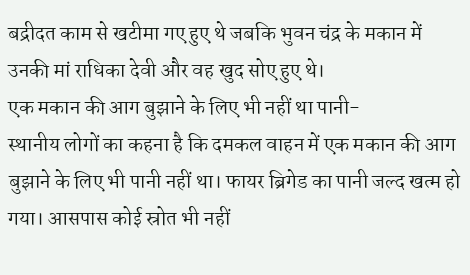बद्रीदत काम से खटीमा गए हुए थे जबकि भुवन चंद्र के मकान में उनकी मां राधिका देवी और वह खुद सोए हुए थे।
एक मकान की आग बुझाने के लिए भी नहीं था पानी-
स्थानीय लोगों का कहना है कि दमकल वाहन में एक मकान की आग बुझाने के लिए भी पानी नहीं था। फायर ब्रिगेड का पानी जल्द खत्म हो गया। आसपास कोई स्रोत भी नहीं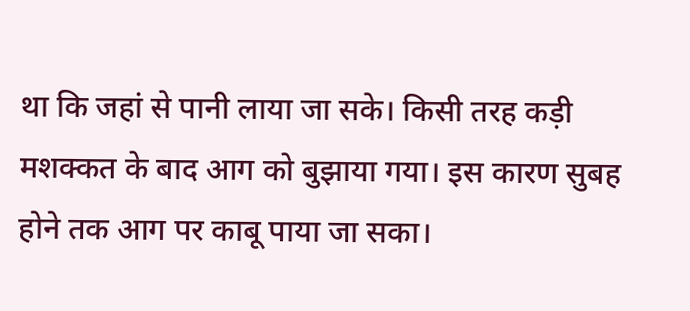था कि जहां से पानी लाया जा सके। किसी तरह कड़ी मशक्कत के बाद आग को बुझाया गया। इस कारण सुबह होने तक आग पर काबू पाया जा सका।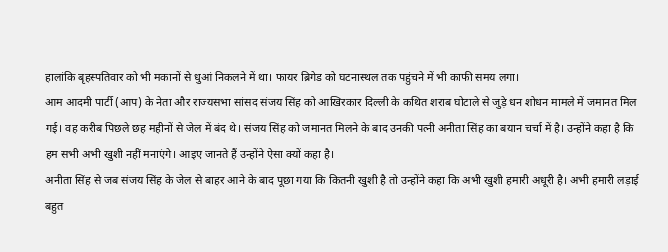हालांकि बृहस्पतिवार को भी मकानों से धुआं निकलने में था। फायर ब्रिगेड को घटनास्थल तक पहुंचने में भी काफी समय लगा।
आम आदमी पार्टी (आप) के नेता और राज्यसभा सांसद संजय सिंह को आखिरकार दिल्ली के कथित शराब घोटाले से जुड़े धन शोधन मामले में जमानत मिल गई। वह करीब पिछले छह महीनों से जेल में बंद थे। संजय सिंह को जमानत मिलने के बाद उनकी पत्नी अनीता सिंह का बयान चर्चा में है। उन्होंने कहा है कि हम सभी अभी खुशी नहीं मनाएंगे। आइए जानते हैं उन्होंने ऐसा क्यों कहा है।
अनीता सिंह से जब संजय सिंह के जेल से बाहर आने के बाद पूछा गया कि कितनी खुशी है तो उन्होंने कहा कि अभी खुशी हमारी अधूरी है। अभी हमारी लड़ाई बहुत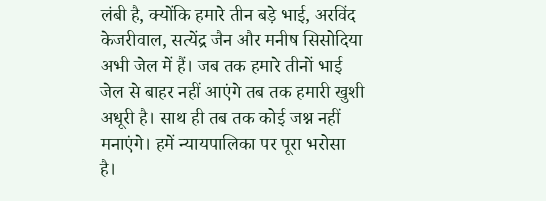लंबी है, क्योंकि हमारे तीन बड़े भाई, अरविंद केजरीवाल, सत्येंद्र जैन और मनीष सिसोदिया अभी जेल में हैं। जब तक हमारे तीनों भाई जेल से बाहर नहीं आएंगे तब तक हमारी खुशी अधूरी है। साथ ही तब तक कोई जश्न नहीं मनाएंगे। हमें न्यायपालिका पर पूरा भरोसा है।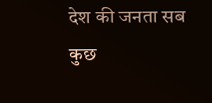देश की जनता सब कुछ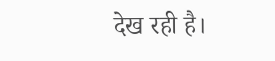देख रही है।